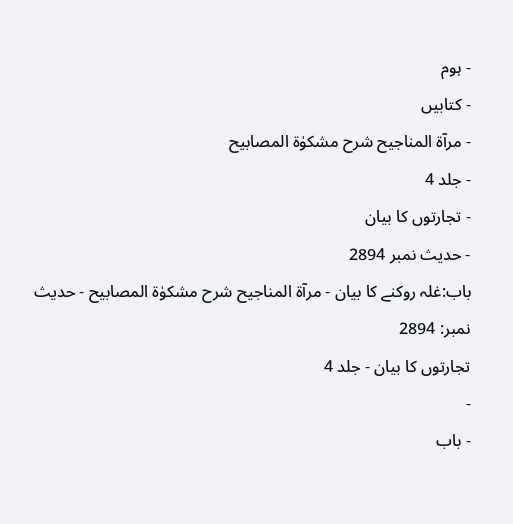- ہوم
- کتابیں
- مرآۃ المناجیح شرح مشکوٰۃ المصابیح
- جلد 4
- تجارتوں کا بیان
- حدیث نمبر 2894
باب:غلہ روکنے کا بیان - مرآۃ المناجیح شرح مشکوٰۃ المصابیح - حدیث نمبر: 2894
تجارتوں کا بیان - جلد 4
-
- باب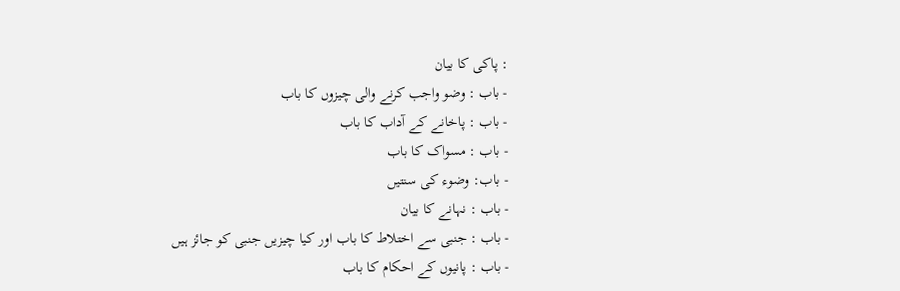: پاکی کا بیان
- باب : وضو واجب کرنے والی چیزوں کا باب
- باب : پاخانے کے آداب کا باب
- باب : مسواک کا باب
- باب: وضوء کی سنتیں
- باب : نہانے کا بیان
- باب : جنبی سے اختلاط کا باب اور کیا چیزیں جنبی کو جائز ہیں
- باب : پانیوں کے احکام کا باب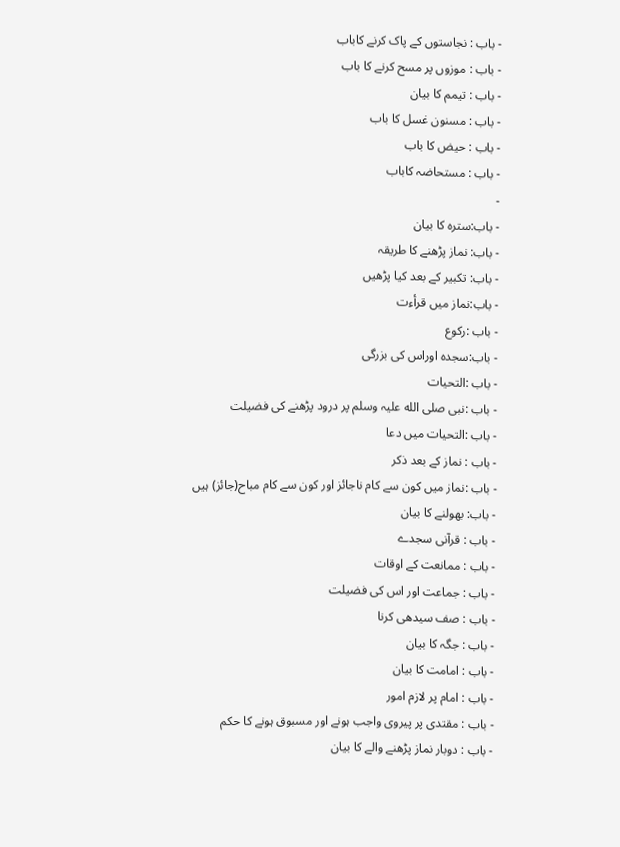- باب : نجاستوں کے پاک کرنے کاباب
- باب : موزوں پر مسح کرنے کا باب
- باب : تیمم کا بیان
- باب : مسنون غسل کا باب
- باب : حیض کا باب
- باب : مستحاضہ کاباب
-
- باب:سترہ کا بیان
- باب: نماز پڑھنے کا طریقہ
- باب: تکبیر کے بعد کیا پڑھیں
- باب:نماز میں قرأءت
- باب :رکوع
- باب:سجدہ اوراس کی بزرگی
- باب :التحیات
- باب :نبی صلی الله علیہ وسلم پر درود پڑھنے کی فضیلت
- باب :التحیات میں دعا
- باب : نماز کے بعد ذکر
- باب :نماز میں کون سے کام ناجائز اور کون سے کام مباح(جائز) ہیں
- باب: بھولنے کا بیان
- باب : قرآنی سجدے
- باب : ممانعت کے اوقات
- باب : جماعت اور اس کی فضیلت
- باب : صف سیدھی کرنا
- باب : جگہ کا بیان
- باب : امامت کا بیان
- باب : امام پر لازم امور
- باب : مقتدی پر پیروی واجب ہونے اور مسبوق ہونے كا حکم
- باب : دوبار نماز پڑھنے والے کا بیان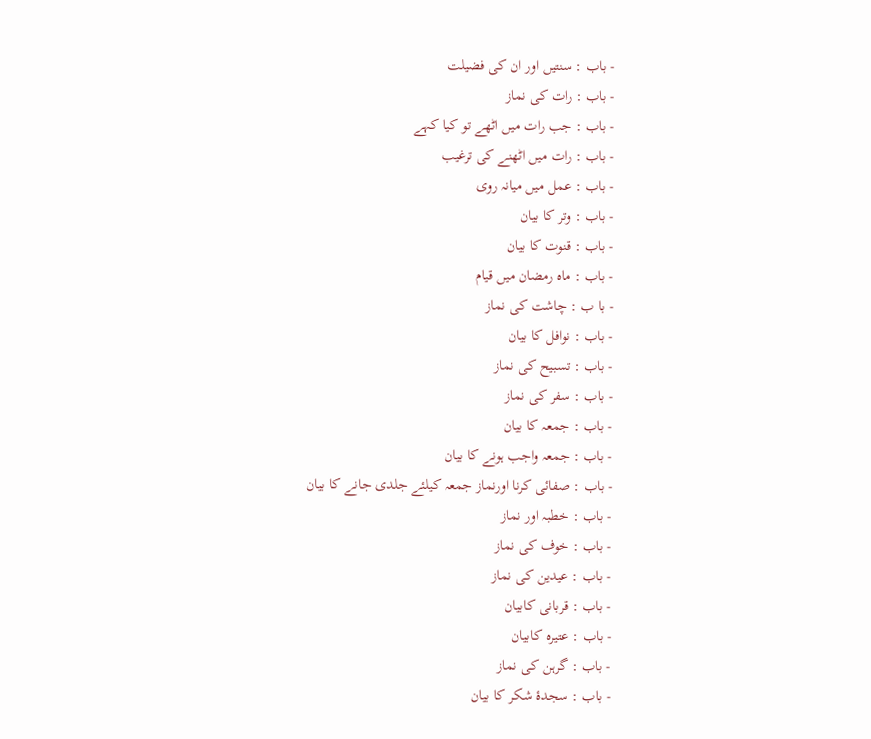- باب : سنتیں اور ان کی فضیلت
- باب : رات کی نماز
- باب : جب رات میں اٹھے تو کیا کہے
- باب : رات میں اٹھنے کی ترغیب
- باب : عمل میں میانہ روی
- باب : وتر کا بیان
- باب : قنوت کا بیان
- باب : ماہ رمضان میں قیام
- با ب : چاشت کی نماز
- باب : نوافل کا بیان
- باب : تسبیح کی نماز
- باب : سفر کی نماز
- باب : جمعہ کا بیان
- باب : جمعہ واجب ہونے کا بیان
- باب : صفائی کرنا اورنماز جمعہ کیلئے جلدی جانے کا بیان
- باب : خطبہ اور نماز
- باب : خوف کی نماز
- باب : عیدین کی نماز
- باب : قربانی کابيان
- باب : عتیرہ کابیان
- باب : گرہن کی نماز
- باب : سجدۂ شکر کا بیان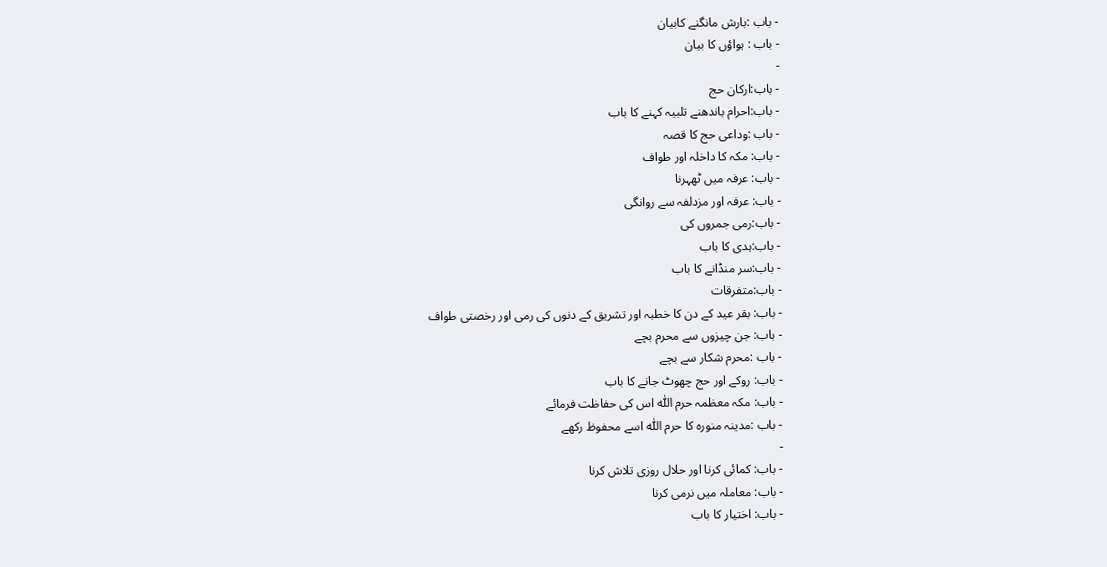- باب :بارش مانگنے کابیان
- باب : ہواؤں کا بیان
-
- باب:ارکان حج
- باب:احرام باندھنے تلبیہ کہنے کا باب
- باب :وداعی حج کا قصہ
- باب: مکہ کا داخلہ اور طواف
- باب: عرفہ میں ٹھہرنا
- باب: عرفہ اور مزدلفہ سے روانگی
- باب:رمی جمروں کی
- باب:ہدی کا باب
- باب:سر منڈانے کا باب
- باب:متفرقات
- باب: بقر عید کے دن کا خطبہ اور تشریق کے دنوں کی رمی اور رخصتی طواف
- باب: جن چیزوں سے محرم بچے
- باب :محرم شکار سے بچے
- باب: روکے اور حج چھوٹ جانے کا باب
- باب: مکہ معظمہ حرم اللّٰه اس کی حفاظت فرمائے
- باب :مدینہ منورہ کا حرم اللّٰہ اسے محفوظ رکھے
-
- باب: کمائی کرنا اور حلال روزی تلاش کرنا
- باب: معاملہ میں نرمی کرنا
- باب: اختیار کا باب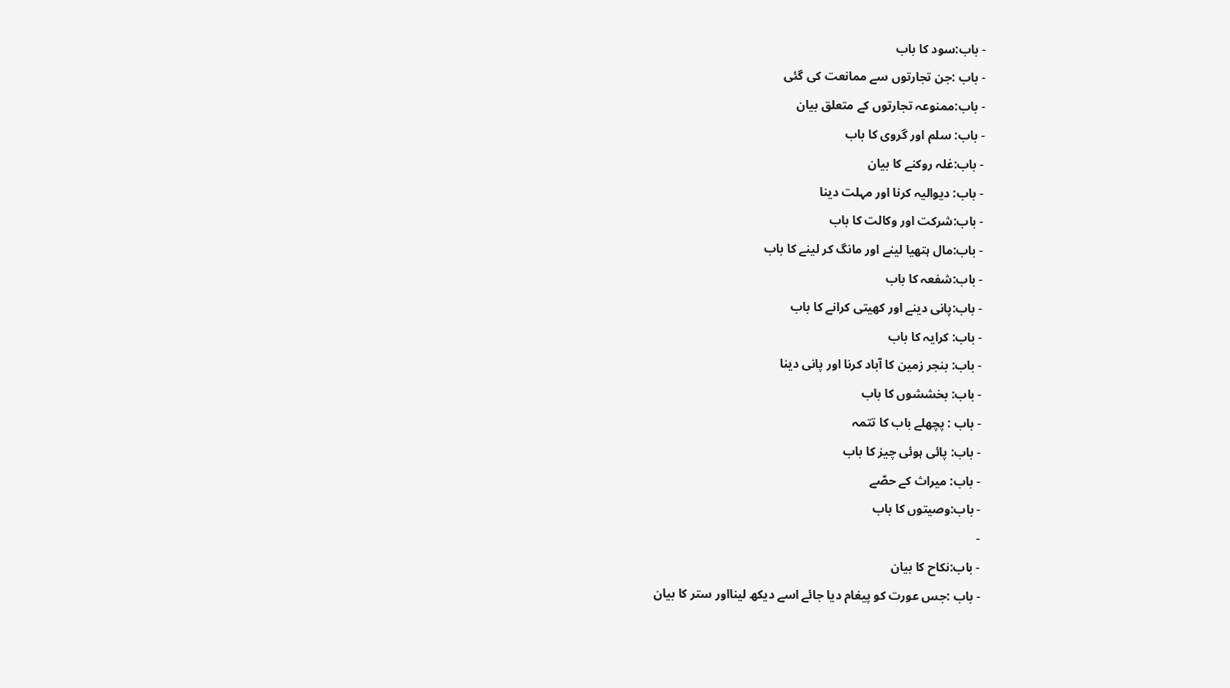- باب:سود کا باب
- باب :جن تجارتوں سے ممانعت کی گئی
- باب:ممنوعہ تجارتوں کے متعلق بیان
- باب: سلم اور گروی کا باب
- باب:غلہ روکنے کا بیان
- باب: دیوالیہ کرنا اور مہلت دینا
- باب:شرکت اور وکالت کا باب
- باب:مال ہتھیا لینے اور مانگ کر لینے کا باب
- باب:شفعہ کا باب
- باب:پانی دینے اور کھیتی کرانے کا باب
- باب: کرایہ کا باب
- باب: بنجر زمین کا آباد کرنا اور پانی دینا
- باب: بخششوں کا باب
- باب : پچھلے باب کا تتمہ
- باب: پائی ہوئی چیز کا باب
- باب: میراث کے حصّے
- باب:وصیتوں کا باب
-
- باب:نکاح کا بیان
- باب :جس عورت کو پیغام دیا جائے اسے دیکھ لینااور ستر کا بیان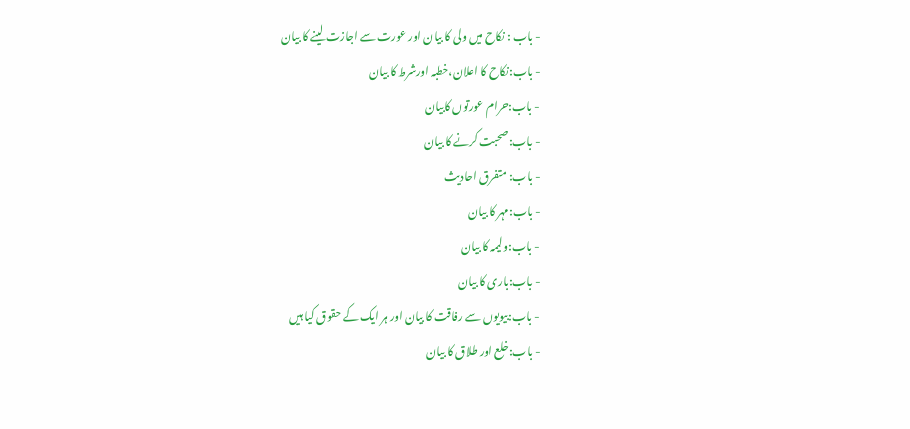- باب : نکاح میں ولی کا بیان اور عورت سے اجازت لینے کا بیان
- باب:نکاح کا اعلان،خطبہ اورشرط کا بیان
- باب:حرام عورتوں کابیان
- باب:صحبت کرنے کا بیان
- باب: متفرق احادیث
- باب:مہر کا بیان
- باب:ولیمہ کا بیان
- باب:باری کا بیان
- باب:بیویوں سے رفاقت کا بیان اور ہر ایک کے حقوق کیا ہیں
- باب:خلع اور طلاق کا بیان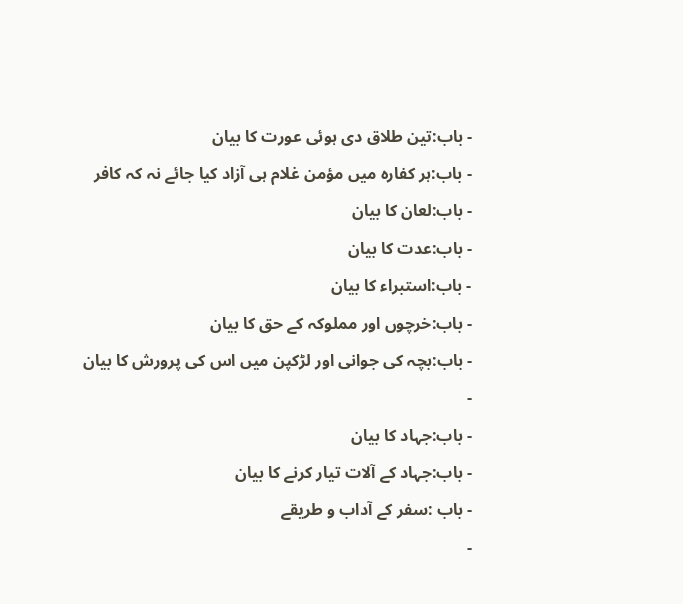- باب:تین طلاق دی ہوئی عورت کا بیان
- باب:ہر کفارہ میں مؤمن غلام ہی آزاد کیا جائے نہ کہ کافر
- باب:لعان کا بیان
- باب:عدت کا بیان
- باب:استبراء کا بیان
- باب:خرچوں اور مملوکہ کے حق کا بیان
- باب:بچہ کی جوانی اور لڑکپن میں اس کی پرورش کا بیان
-
- باب:جہاد کا بیان
- باب:جہاد کے آلات تیار کرنے کا بیان
- باب :سفر کے آداب و طریقے
-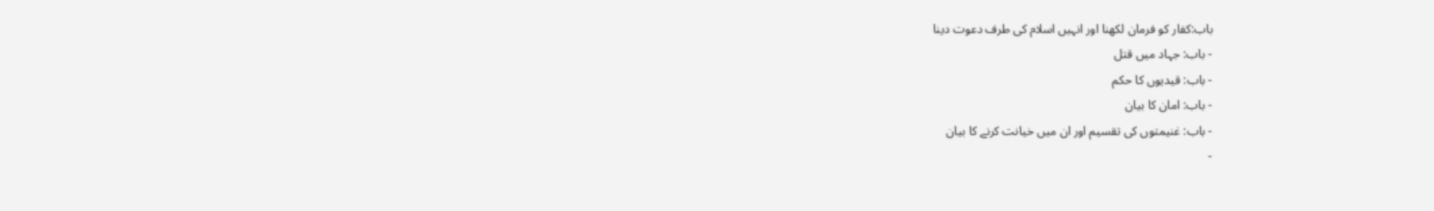باب:کفار کو فرمان لکھنا اور انہیں اسلام کی طرف دعوت دینا
- باب: جہاد میں قتل
- باب: قیدیوں کا حکم
- باب: امان کا بیان
- باب: غنیمتوں کی تقسیم اور ان میں خیانت کرنے کا بیان
-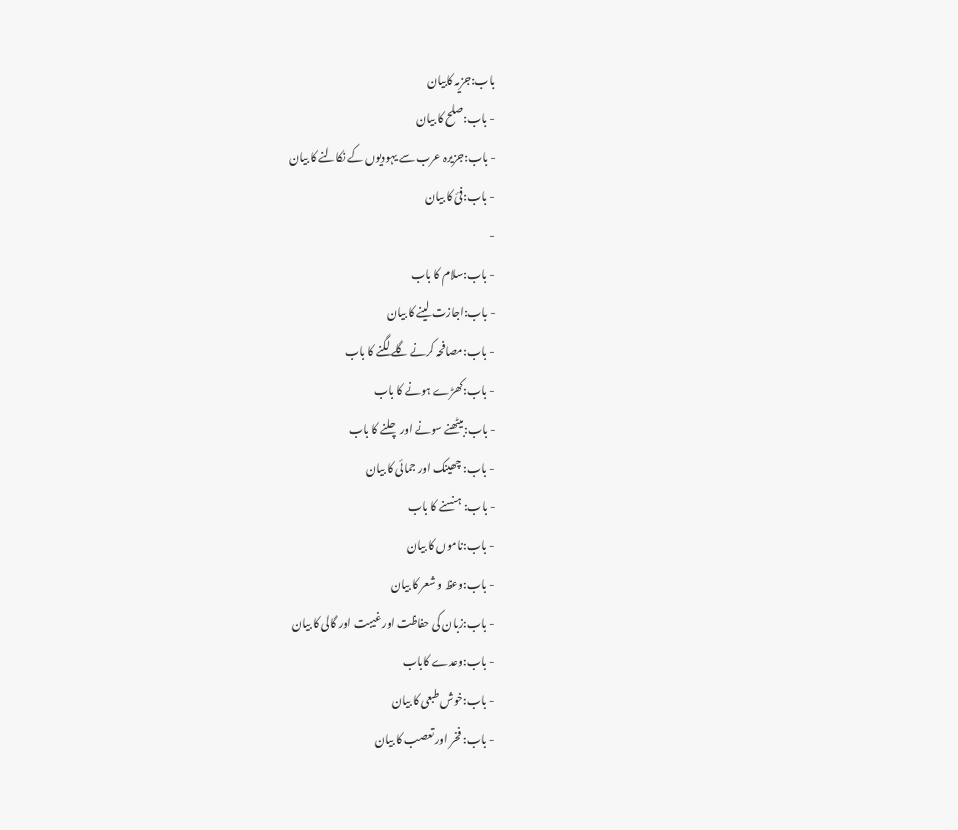باب:جزیہ کابیان
- باب:صلح کا بیان
- باب:جزیرہ عرب سے یہودیوں کے نکالنے کا بیان
- باب:فئ کا بیان
-
- باب:سلام کا باب
- باب:اجازت لینے کا بیان
- باب:مصافحہ کرنے گلے لگنے کا باب
- باب:کھڑے ہونے کا باب
- باب:بیٹھنے سونے اور چلنے کا باب
- باب: چھینک اور جمائی کا بیان
- باب: ہنسنے کا باب
- باب:ناموں کا بیان
- باب:وعظ و شعر کا بیان
- باب:زبان کی حفاظت اور غیبت اور گالی کا بیان
- باب:وعدے کاباب
- باب:خوش طبعی کا بیان
- باب: فخر اور تعصب کا بیان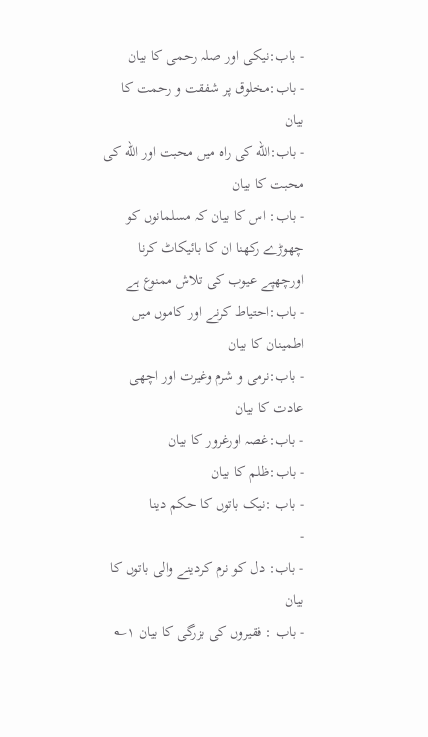- باب:نیکی اور صلہ رحمی کا بیان
- باب:مخلوق پر شفقت و رحمت کا بیان
- باب:الله کی راہ میں محبت اور الله کی محبت کا بیان
- باب: اس کا بیان کہ مسلمانوں کو چھوڑے رکھنا ان کا بائیکاٹ کرنا اورچھپے عیوب کی تلاش ممنوع ہے
- باب:احتیاط کرنے اور کاموں میں اطمینان کا بیان
- باب:نرمی و شرم وغیرت اور اچھی عادت کا بیان
- باب:غصہ اورغرور کا بیان
- باب:ظلم کا بیان
- باب :نیک باتوں کا حکم دینا
-
- باب: دل کو نرم کردینے والی باتوں کا بیان
- باب : فقیروں کی بزرگی کا بیان ۱؎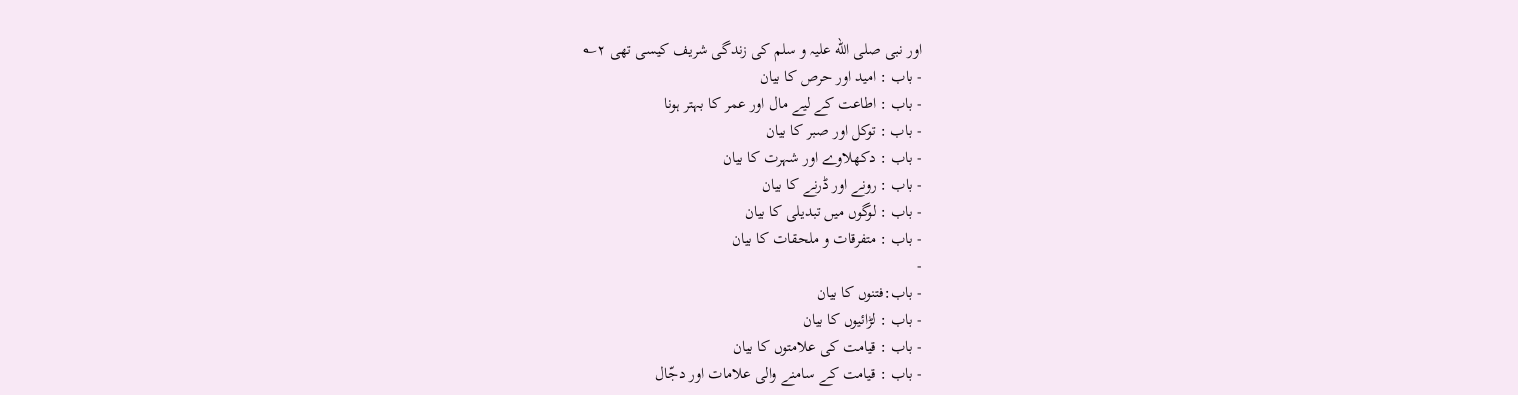اور نبی صلی الله علیہ و سلم کی زندگی شریف کیسی تھی ۲؎
- باب : امید اور حرص کا بیان
- باب : اطاعت کے لیے مال اور عمر کا بہتر ہونا
- باب : توکل اور صبر کا بیان
- باب : دکھلاوے اور شہرت کا بیان
- باب : رونے اور ڈرنے کا بیان
- باب : لوگوں میں تبدیلی کا بیان
- باب : متفرقات و ملحقات کا بیان
-
- باب:فتنوں کا بیان
- باب : لڑائیوں کا بیان
- باب : قیامت کی علامتوں کا بیان
- باب : قیامت کے سامنے والی علامات اور دجّال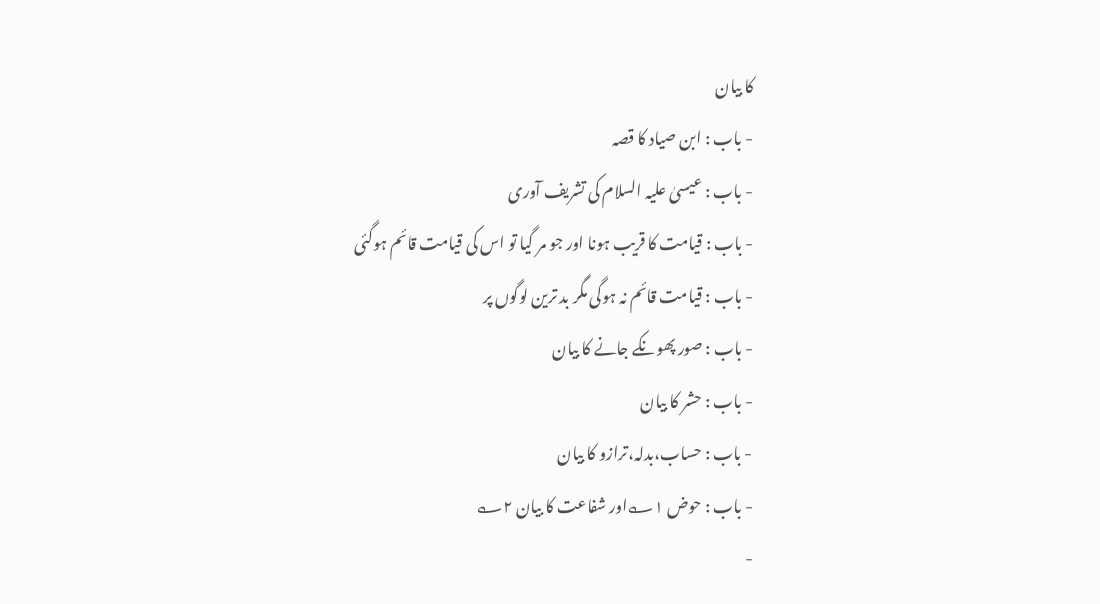کا بیان
- باب : ابن صیاد کا قصہ
- باب : عیسیٰ علیہ السلام کی تشریف آوری
- باب : قیامت کا قریب ہونا اور جو مر گیا تو اس کی قیامت قائم ہوگئی
- باب : قیامت قائم نہ ہوگی مگر بد ترین لوگوں پر
- باب : صور پھونکے جانے کا بیان
- باب : حشر کا بیان
- باب : حساب،بدلہ،ترازو کا بیان
- باب : حوض ۱؎اور شفاعت کا بیان ۲؎
-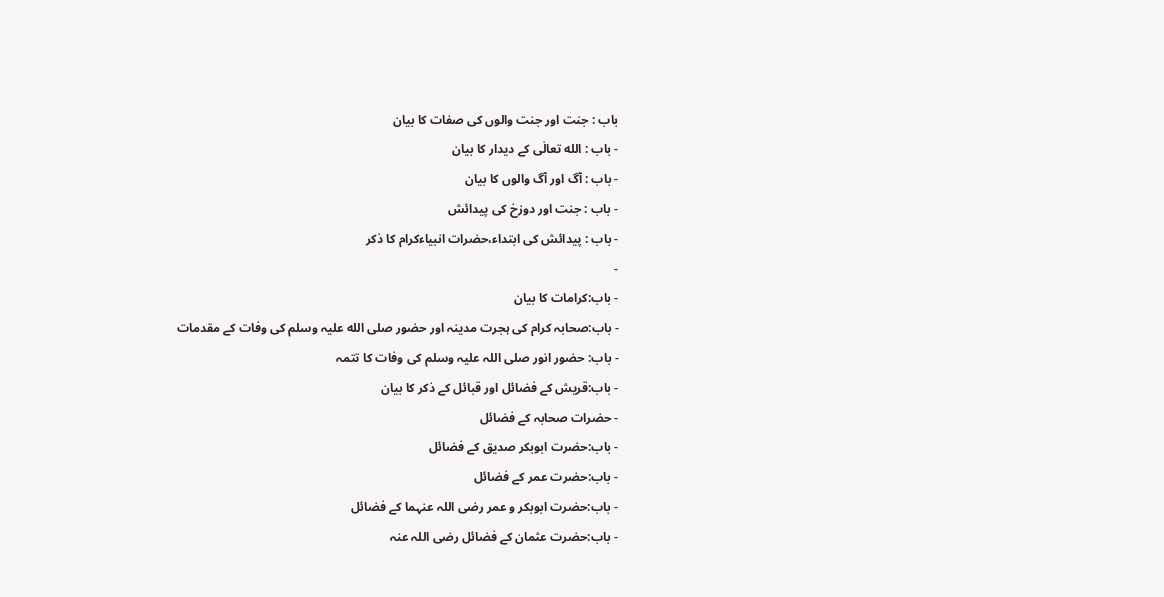باب : جنت اور جنت والوں کی صفات کا بیان
- باب : الله تعالٰی کے دیدار کا بیان
- باب : آگ اور آگ والوں کا بیان
- باب : جنت اور دوزخ کی پیدائش
- باب : پیدائش کی ابتداء،حضرات انبیاءکرام کا ذکر
-
- باب:کرامات کا بیان
- باب:صحابہ کرام کی ہجرت مدینہ اور حضور صلی الله علیہ وسلم کی وفات کے مقدمات
- باب: حضور انور صلی اللہ علیہ وسلم کی وفات کا تتمہ
- باب:قریش کے فضائل اور قبائل کے ذکر کا بیان
- حضرات صحابہ کے فضائل
- باب:حضرت ابوبکر صدیق کے فضائل
- باب:حضرت عمر کے فضائل
- باب:حضرت ابوبکر و عمر رضی اللہ عنہما کے فضائل
- باب:حضرت عثمان کے فضائل رضی اللہ عنہ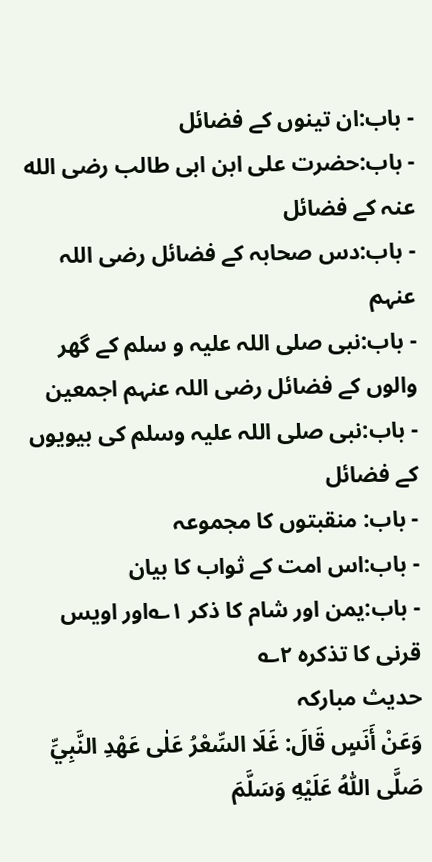- باب:ان تینوں کے فضائل
- باب:حضرت علی ابن ابی طالب رضی الله عنہ کے فضائل
- باب:دس صحابہ کے فضائل رضی اللہ عنہم
- باب:نبی صلی اللہ علیہ و سلم کے گھر والوں کے فضائل رضی اللہ عنہم اجمعین
- باب:نبی صلی اللہ علیہ وسلم کی بیویوں کے فضائل
- باب: منقبتوں کا مجموعہ
- باب:اس امت کے ثواب کا بیان
- باب:یمن اور شام کا ذکر ۱؎اور اویس قرنی کا تذکرہ ۲؎
حدیث مبارکہ
وَعَنْ أَنَسٍ قَالَ: غَلَا السِّعْرُ عَلٰى عَهْدِ النَّبِيِّ صَلَّى اللّٰهُ عَلَيْهِ وَسَلَّمَ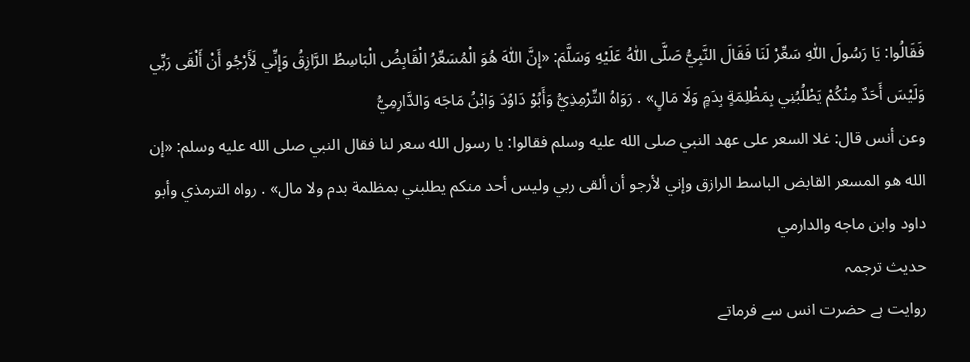فَقَالُوا: يَا رَسُولَ اللّٰهِ سَعِّرْ لَنَا فَقَالَ النَّبِيُّ صَلَّى اللّٰهُ عَلَيْهِ وَسَلَّمَ: «إِنَّ اللّٰهَ هُوَ الْمُسَعِّرُ الْقَابِضُ الْبَاسِطُ الرَّازِقُ وَإِنِّي لَأَرْجُو أَنْ أَلْقَى رَبِّي وَلَيْسَ أَحَدٌ مِنْكُمْ يَطْلُبُنِي بِمَظْلِمَةٍ بِدَمٍ وَلَا مَالٍ» . رَوَاهُ التِّرْمِذِيُّ وَأَبُوْ دَاوُدَ وَابْنُ مَاجَه وَالدَّارِمِيُّ
وعن أنس قال: غلا السعر على عهد النبي صلى الله عليه وسلم فقالوا: يا رسول الله سعر لنا فقال النبي صلى الله عليه وسلم: «إن الله هو المسعر القابض الباسط الرازق وإني لأرجو أن ألقى ربي وليس أحد منكم يطلبني بمظلمة بدم ولا مال» . رواه الترمذي وأبو داود وابن ماجه والدارمي
حدیث ترجمہ
روایت ہے حضرت انس سے فرماتے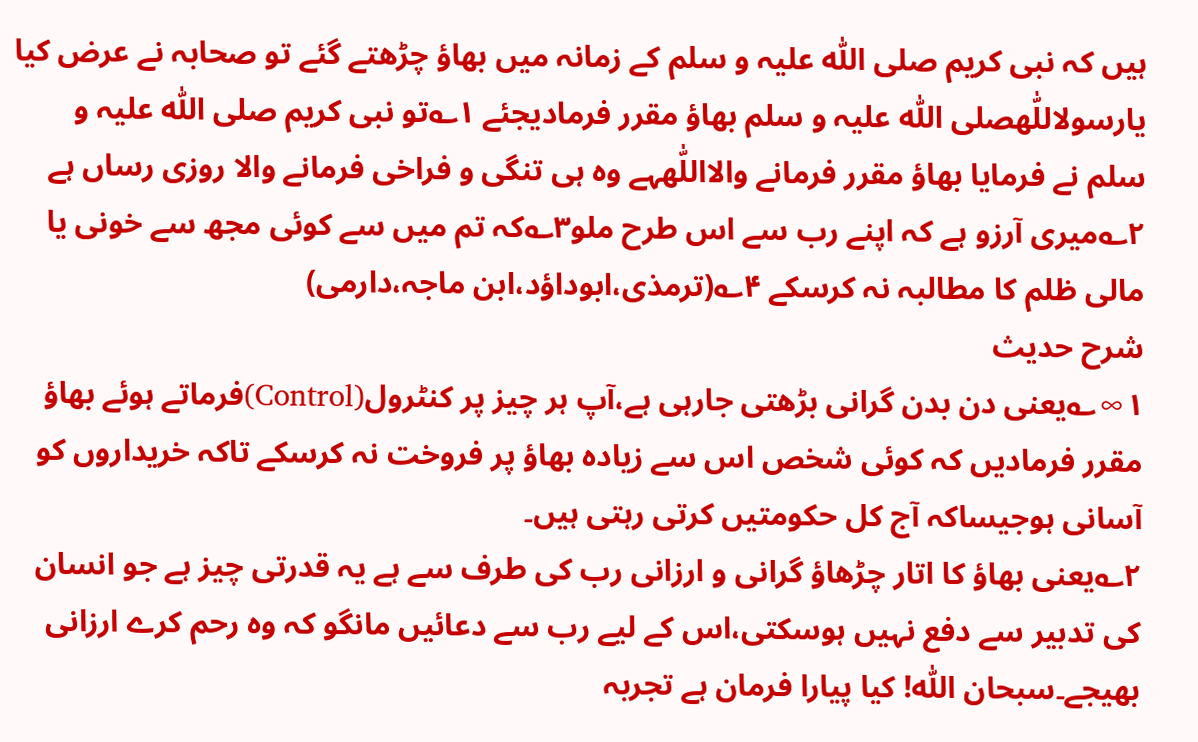ہیں کہ نبی کریم صلی اللّٰہ علیہ و سلم کے زمانہ میں بھاؤ چڑھتے گئے تو صحابہ نے عرض کیا یارسولاللّٰهصلی اللّٰہ علیہ و سلم بھاؤ مقرر فرمادیجئے ۱؎تو نبی کریم صلی اللّٰہ علیہ و سلم نے فرمایا بھاؤ مقرر فرمانے والااللّٰهہے وہ ہی تنگی و فراخی فرمانے والا روزی رساں ہے ۲؎میری آرزو ہے کہ اپنے رب سے اس طرح ملو۳؎کہ تم میں سے کوئی مجھ سے خونی یا مالی ظلم کا مطالبہ نہ کرسکے ۴؎(ترمذی،ابوداؤد،ابن ماجہ،دارمی)
شرح حدیث
۱∞؎یعنی دن بدن گرانی بڑھتی جارہی ہے،آپ ہر چیز پر کنٹرول(Control)فرماتے ہوئے بھاؤ مقرر فرمادیں کہ کوئی شخص اس سے زیادہ بھاؤ پر فروخت نہ کرسکے تاکہ خریداروں کو آسانی ہوجیساکہ آج کل حکومتیں کرتی رہتی ہیں۔
۲؎یعنی بھاؤ کا اتار چڑھاؤ گرانی و ارزانی رب کی طرف سے ہے یہ قدرتی چیز ہے جو انسان کی تدبیر سے دفع نہیں ہوسکتی،اس کے لیے رب سے دعائیں مانگو کہ وہ رحم کرے ارزانی بھیجے۔سبحان اللّٰه! کیا پیارا فرمان ہے تجربہ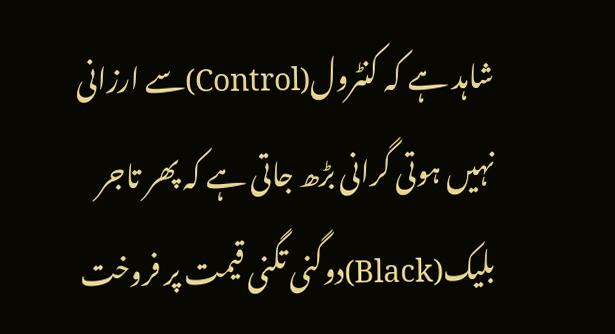شاہد ہے کہ کنٹرول(Control)سے ارزانی نہیں ہوتی گرانی بڑھ جاتی ہے کہ پھر تاجر بلیک(Black)دوگنی تگنی قیمت پر فروخت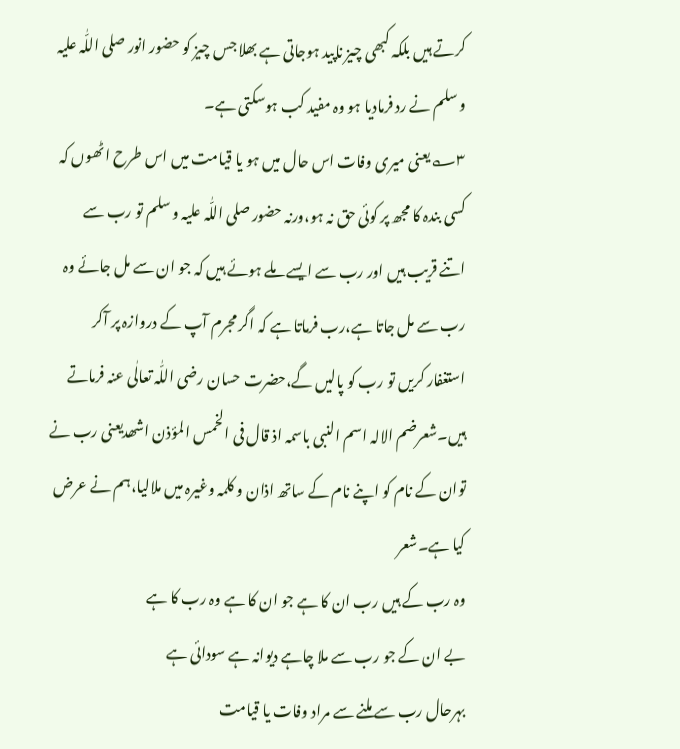کرتے ہیں بلکہ کبھی چیز ناپید ہوجاتی ہے بھلا جس چیز کو حضور انور صلی اللّٰہ علیہ و سلم نے رد فرمادیا ہو وہ مفید کب ہوسکتی ہے۔
۳؎یعنی میری وفات اس حال میں ہو یا قیامت میں اس طرح اٹھوں کہ کسی بندہ کا مجھ پر کوئی حق نہ ہو،ورنہ حضور صلی اللّٰہ علیہ و سلم تو رب سے اتنے قریب ہیں اور رب سے ایسے ملے ہوئے ہیں کہ جو ان سے مل جائے وہ رب سے مل جاتا ہے،رب فرماتا ہے کہ اگر مجرم آپ کے دروازہ پر آکر استغفار کریں تو رب کو پالیں گے،حضرت حسان رضی اللّٰہ تعالٰی عنہ فرماتے ہیں۔شعرضم الالہ اسم النبی باسمہ اذ قال فی الخمس المؤذن اشھدیعنی رب نے توان کے نام کو اپنے نام کے ساتھ اذان و کلمہ وغیرہ میں ملالیا،ہم نے عرض کیا ہے۔شعر
وہ رب کے ہیں رب ان کا ہے جو ان کا ہے وہ رب کا ہے
بے ان کے جو رب سے ملا چاہے دیوانہ ہے سودائی ہے
بہرحال رب سے ملنے سے مراد وفات یا قیامت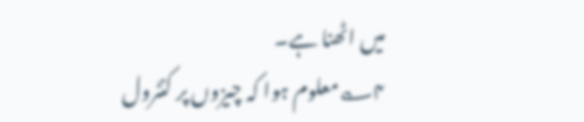میں اٹھنا ہے۔
۴؎معلوم ہوا کہ چیزوں پر کنٹرول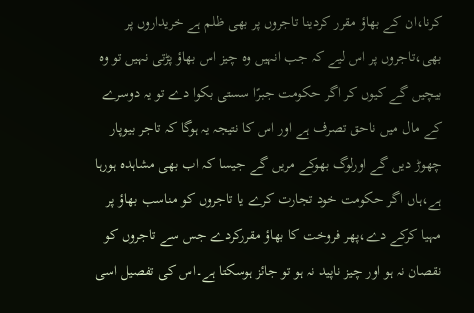کرنا،ان کے بھاؤ مقرر کردینا تاجروں پر بھی ظلم ہے خریداروں پر بھی،تاجروں پر اس لیے کہ جب انہیں وہ چیز اس بھاؤ پڑتی نہیں تو وہ بیچیں گے کیوں کر اگر حکومت جبرًا سستی بکوا دے تو یہ دوسرے کے مال میں ناحق تصرف ہے اور اس کا نتیجہ یہ ہوگا کہ تاجر بیوپار چھوڑ دیں گے اورلوگ بھوکے مریں گے جیسا کہ اب بھی مشاہدہ ہورہا ہے،ہاں اگر حکومت خود تجارت کرے یا تاجروں کو مناسب بھاؤ پر مہیا کرکے دے،پھر فروخت کا بھاؤ مقررکردے جس سے تاجروں کو نقصان نہ ہو اور چیز ناپید نہ ہو تو جائز ہوسکتا ہے۔اس کی تفصیل اسی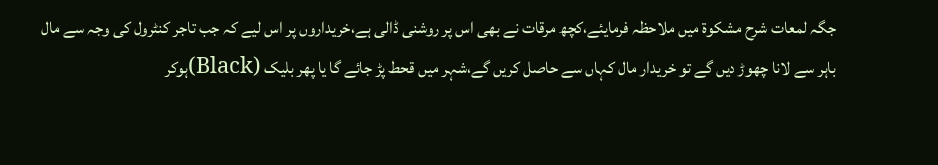جگہ لمعات شرح مشکوۃ میں ملاحظہ فرمایئے،کچھ مرقات نے بھی اس پر روشنی ڈالی ہے،خریداروں پر اس لیے کہ جب تاجر کنٹرول کی وجہ سے مال باہر سے لانا چھوڑ دیں گے تو خریدار مال کہاں سے حاصل کریں گے،شہر میں قحط پڑ جائے گا یا پھر بلیک (Black)ہوکر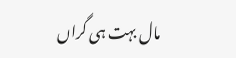مال بہت ہی گراں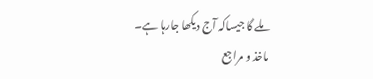ملے گا جیساکہ آج دیکھا جارہا ہے۔
ماخذ و مراجع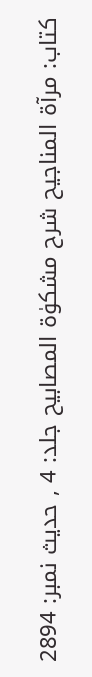کتاب: مرآۃ المناجیح شرح مشکوٰۃ المصابیح جلد: 4 , حدیث نمبر: 2894